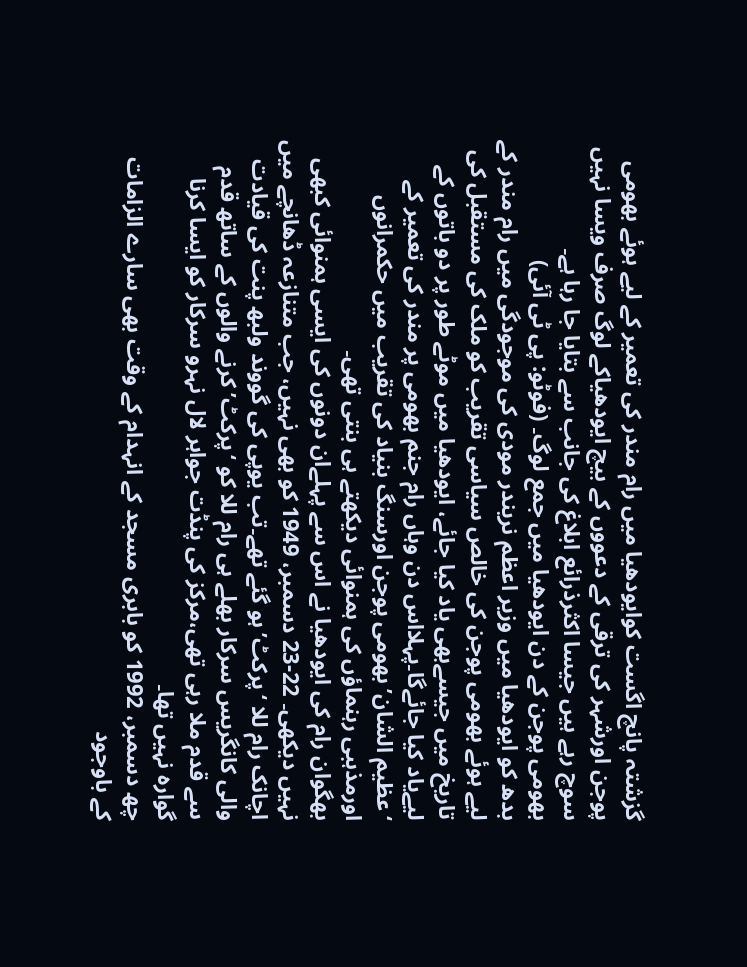گزشتہ پانچ اگست کوایودھیا میں رام مندر کی تعمیر کے لیے ہوئے بھومی پوجن اورشہر کی ترقی کے دعووں کے بیچ ایودھیاکے لوگ صرف ویسا نہیں سوچ رہے ہیں جیسا اکثرذرائع ابلاغ کی جانب سے بتایا جا رہا ہے۔
بھومی پوجن کے دن ایودھیا میں جمع لوگ۔ (فوٹو: پی ٹی آئی)
بدھ کو ایودھیا میں وزیر اعظم نریندر مودی کی موجودگی میں رام مندر کے لیے ہوئے بھومی پوجن کی خالص سیاسی تقریب کو ملک کی مستقبل کی تاریخ میں جیسےبھی یاد کیا جائے، ایودھیا میں موٹے طور پر دو باتوں کے لیےیاد کیا جائےگا۔پہلااس دن وہاں رام جنم بھومی پر مندر کی تعمیر کے ‘عظیم الشان’ بھومی پوجن اورسنگ بنیاد کی تقریب میں حکمرانوں اورمذہبی رہنماؤں کی ہمنوائی دیکھتے ہی بنتی تھی۔
بھگوان رام کی ایودھیا نے اس سے پہلےان دونوں کی ایسی ہمنوائی کبھی نہیں دیکھی۔ 22-23 دسمبر، 1949 کو بھی نہیں، جب متنازعہ ڈھانچے میں اچانک رام للا ‘پرکٹ’ہو گئے تھے۔تب یوپی کی گووند ولبھ پنت کی قیادت والی کانگریس سرکار بھلے ہی رام للا کو ‘پرکٹ’ کرنے والوں کے ساتھ قدم سے قدم ملا رہی تھی،مرکز کی پنڈت جواہر لال نہرو سرکار کو ایسا کرنا گوارہ نہیں تھا۔
چھ دسمبر، 1992 کو بابری مسجد کے انہدام کے وقت بھی سارے الزامات کے باوجود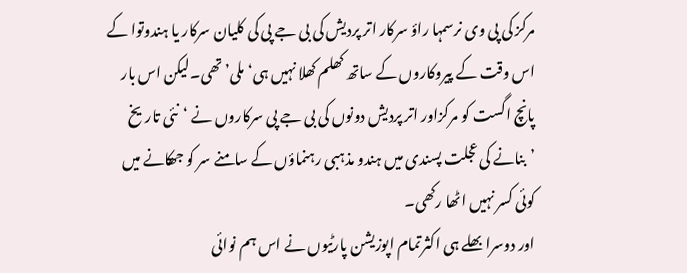مرکز کی پی وی نرسمہا راؤ سرکار اتر پردیش کی بی جے پی کی کلیان سرکار یا ہندوتوا کے اس وقت کے پیروکاروں کے ساتھ کھلم کھلا نہیں ہی‘ملی’ تھی۔لیکن اس بار پانچ اگست کو مرکزاور اتر پردیش دونوں کی بی جے پی سرکاروں نے ‘نئی تاریخ ’بنانے کی عجلت پسندی میں ہندو مذہبی رہنماؤں کے سامنے سر کو جھکانے میں کوئی کسر نہیں اٹھا رکھی۔
اور دوسرا بھلے ہی اکثرتمام اپوزیشن پارٹیوں نے اس ہم نوائی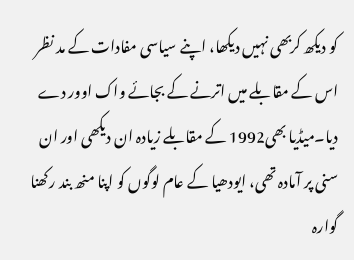کو دیکھ کربھی نہیں دیکھا، اپنے سیاسی مفادات کے مد نظر اس کے مقابلے میں اترنے کے بجائے واک اوور دے دیا۔میڈیا بھی1992 کے مقابلے زیادہ ان دیکھی اور ان سنی پر آمادہ تھی، ایودھیا کے عام لوگوں کو اپنا منھ بند رکھنا گوارہ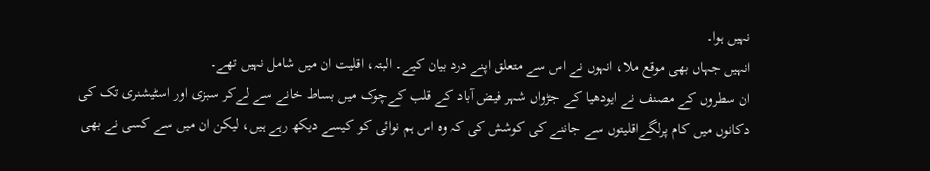نہیں ہوا۔
انہیں جہاں بھی موقع ملا، انہوں نے اس سے متعلق اپنے درد بیان کیے۔ البتہ، اقلیت ان میں شامل نہیں تھے۔
ان سطروں کے مصنف نے ایودھیا کے جڑواں شہر فیض آباد کے قلب کےچوک میں بساط خانے سے لےکر سبزی اور اسٹیشنری تک کی دکانوں میں کام پرلگےاقلیتوں سے جاننے کی کوشش کی کہ وہ اس ہم نوائی کو کیسے دیکھ رہے ہیں، لیکن ان میں سے کسی نے بھی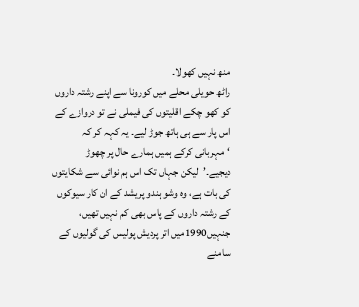منھ نہیں کھولا۔
راٹھ حویلی محلے میں کورونا سے اپنے رشتہ داروں کو کھو چکے اقلیتوں کی فیملی نے تو دروازے کے اس پار سے ہی ہاتھ جوڑ لیے۔ یہ کہہ کر کہ ‘مہربانی کرکے ہمیں ہمارے حال پر چھوڑ دیجیے۔’لیکن جہاں تک اس ہم نوائی سے شکایتوں کی بات ہے، وہ وشو ہندو پریشد کے ان کار سیوکوں کے رشتہ داروں کے پاس بھی کم نہیں تھیں، جنہیں1990میں اتر پردیش پولیس کی گولیوں کے سامنے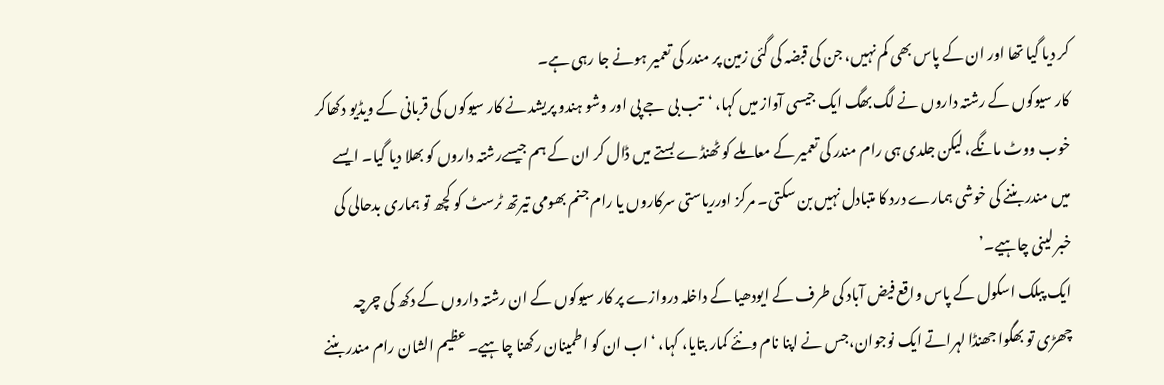کر دیا گیا تھا اور ان کے پاس بھی کم نہیں، جن کی قبضہ کی گئی زمین پر مندر کی تعمیر ہونے جا رہی ہے۔
کار سیوکوں کے رشتہ داروں نے لگ بھگ ایک جیسی آواز میں کہا، ‘تب بی جے پی اور وشو ہندو پریشد نے کار سیوکوں کی قربانی کے ویڈیو دکھاکر خوب ووٹ مانگے، لیکن جلدی ہی رام مندر کی تعمیر کے معاملے کو ٹھنڈے بستے میں ڈال کر ان کے ہم جیسےرشتہ داروں کو بھلا دیا گیا۔ ایسے میں مندر بننے کی خوشی ہمارے درد کا متبادل نہیں بن سکتی۔ مرکز اورریاستی سرکاروں یا رام جنم بھومی تیرتھ ٹرسٹ کو کچھ تو ہماری بدحالی کی خبر لینی چاہیے۔’
ایک پبلک اسکول کے پاس واقع فیض آباد کی طرف کے ایودھیا کے داخلہ دروازے پر کار سیوکوں کے ان رشتہ داروں کے دکھ کی چرچہ چھڑی تو بھگوا جھنڈا لہراتے ایک نوجوان،جس نے اپنا نام ونئے کمار بتایا، کہا، ‘اب ان کو اطمینان رکھنا چاہیے۔ عظیم الشان رام مندر بننے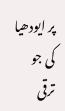پر ایودھیا کی جو ترقی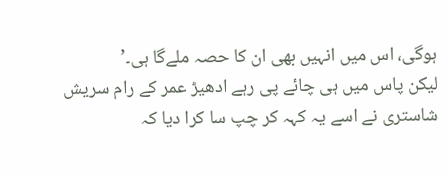ہوگی، اس میں انہیں بھی ان کا حصہ ملےگا ہی۔’
لیکن پاس میں ہی چائے پی رہے ادھیڑ عمر کے رام سریش شاستری نے اسے یہ کہہ کر چپ سا کرا دیا کہ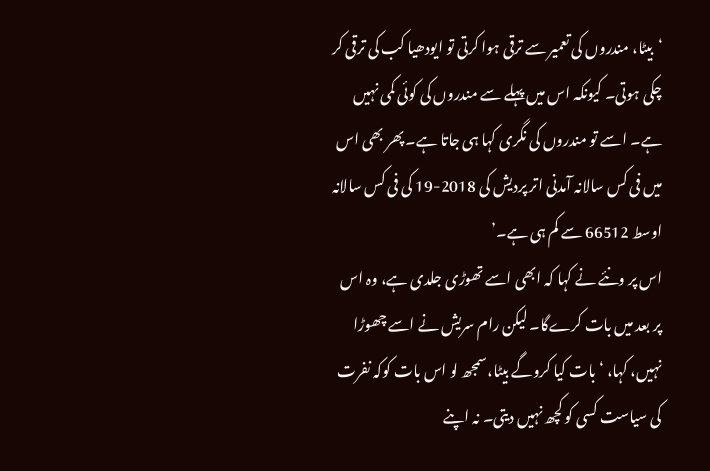‘بیٹا، مندروں کی تعمیر سے ترقی ہوا کرتی تو ایودھیا کب کی ترقی کر چکی ہوتی۔ کیونکہ اس میں پہلے سے مندروں کی کوئی کمی نہیں ہے۔ اسے تو مندروں کی نگری کہا ہی جاتا ہے۔ پھر بھی اس میں فی کس سالانہ آمدنی اتر پردیش کی 2018-19 کی فی کس سالانہ اوسط 66512 سے کم ہی ہے۔’
اس پر ونئے نے کہا کہ ابھی اسے تھوڑی جلدی ہے، وہ اس پر بعد میں بات کرےگا۔ لیکن رام سریش نے اسے چھوڑا نہیں، کہا، ‘بات کیا کروگے بیٹا،سمجھ لو اس بات کوکہ نفرت کی سیاست کسی کو کچھ نہیں دیتی۔ نہ اپنے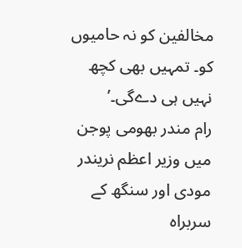مخالفین کو نہ حامیوں کو۔ تمہیں بھی کچھ نہیں ہی دےگی۔’
رام مندر بھومی پوجن میں وزیر اعظم نریندر مودی اور سنگھ کے سربراہ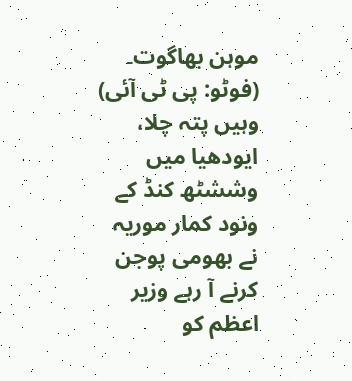موہن بھاگوت۔ (فوٹو: پی ٹی آئی)
وہیں پتہ چلا، ایودھیا میں وششٹھ کنڈ کے ونود کمار موریہ نے بھومی پوجن کرنے آ رہے وزیر اعظم کو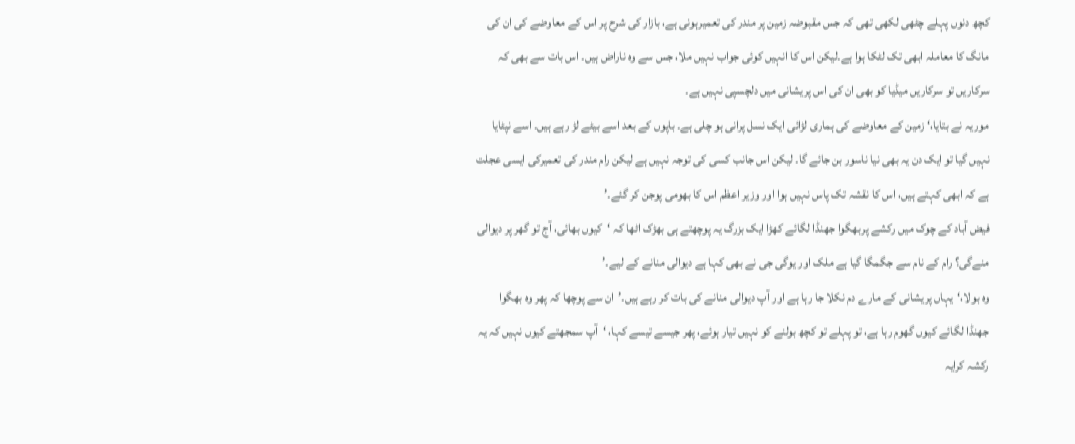کچھ دنوں پہلے چٹھی لکھی تھی کہ جس مقبوضہ زمین پر مندر کی تعمیرہونی ہے، بازار کی شرح پر اس کے معاوضے کی ان کی مانگ کا معاملہ ابھی تک لٹکا ہوا ہے۔لیکن اس کا انہیں کوئی جواب نہیں ملا، جس سے وہ ناراض ہیں۔ اس بات سے بھی کہ سرکاریں تو سرکاریں میڈیا کو بھی ان کی اس پریشانی میں دلچسپی نہیں ہے۔
موریہ نے بتایا،‘ زمین کے معاوضے کی ہماری لڑائی ایک نسل پرانی ہو چلی ہے۔ باپوں کے بعد اسے بیٹے لڑ رہے ہیں۔ اسے نپٹایا نہیں گیا تو ایک دن یہ بھی نیا ناسور بن جائے گا۔ لیکن اس جانب کسی کی توجہ نہیں ہے لیکن رام مندر کی تعمیرکی ایسی عجلت ہے کہ ابھی کہتے ہیں، اس کا نقشہ تک پاس نہیں ہوا اور وزیر اعظم اس کا بھومی پوجن کر گئے۔’
فیض آباد کے چوک میں رکشے پربھگوا جھنڈا لگائے کھڑا ایک بزرگ یہ پوچھتے ہی بھڑک اٹھا کہ ‘کیوں بھائی، آج تو گھر پر دیوالی منےگی؟ رام کے نام سے جگمگا گیا ہے ملک اور یوگی جی نے بھی کہا ہے دیوالی منانے کے لیے۔’
وہ بولا،‘یہاں پریشانی کے مارے دم نکلا جا رہا ہے اور آپ دیوالی منانے کی بات کر رہے ہیں۔’ان سے پوچھا کہ پھر وہ بھگوا جھنڈا لگائے کیوں گھوم رہا ہے، تو پہلے تو کچھ بولنے کو نہیں تیار ہوئے، پھر جیسے تیسے کہا، ‘آپ سمجھتے کیوں نہیں کہ یہ رکشہ کرایہ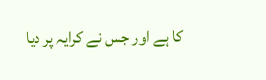کا ہے اور جس نے کرایہ پر دیا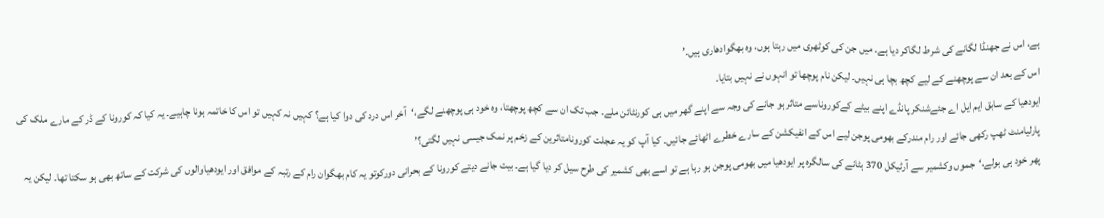ہے، اس نے جھنڈا لگانے کی شرط لگاکر دیا ہے۔ میں جن کی کوٹھری میں رہتا ہوں، وہ بھگوادھاری ہیں۔’
اس کے بعد ان سے پوچھنے کے لیے کچھ بچا ہی نہیں۔ لیکن نام پوچھا تو انہوں نے نہیں بتایا۔
ایودھیا کے سابق ایم ایل اے جئےشنکر پانڈے اپنے بیٹے کےکوروناسے متاثر ہو جانے کی وجہ سے اپنے گھر میں ہی کورنٹائن ملے۔ جب تک ان سے کچھ پوچھتا، وہ خود ہی پوچھنے لگے،‘آخر اس درد کی دوا کیا ہے؟ کہیں نہ کہیں تو اس کا خاتمہ ہونا چاہیے۔ یہ کیا کہ کورونا کے ڈر کے مارے ملک کی پارلیامنٹ ٹھپ رکھی جائے اور رام مندرکے بھومی پوجن لیے اس کے انفیکشن کے سارے خطرے اٹھائے جائیں۔ کیا آپ کو یہ عجلت کورونامتاثرین کے زخم پر نمک جیسی نہیں لگتی؟’
پھر خود ہی بولے،‘جموں وکشمیر سے آرٹیکل 370 ہٹانے کی سالگرہ پر ایودھیا میں بھومی پوجن ہو رہا ہے تو اسے بھی کشمیر کی طرح سیل کر دیا گیا ہے۔ بیت جانے دیتے کورونا کے بحرانی دورکوتو یہ کام بھگوان رام کے رتبہ کے موافق اور ایودھیاوالوں کی شرکت کے ساتھ بھی ہو سکتا تھا۔ لیکن یہ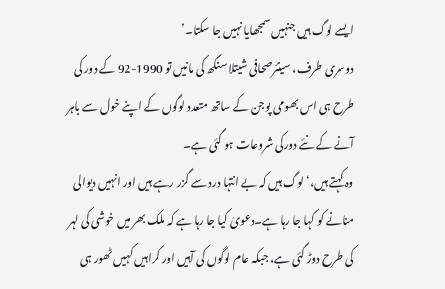ایسے لوگ ہیں جنہیں سمجھایا نہیں جا سکتا۔’
دوسری طرف، سینئرصحافی شیتلا سنگھ کی مانیں تو 1990-92 کے دور کی طرح ہی اس بھومی پوجن کے ساتھ متعدد لوگوں کے اپنے خول سے باہر آنے کے نئے دورکی شروعات ہو گئی ہے۔
وہ کہتے ہیں،‘لوگ ہیں کہ بے انتہا درد سے گزر رہے ہیں اور انہیں دیوالی منانے کو کہا جا رہا ہے۔دعویٰ کیا جا رہا ہے کہ ملک بھر میں خوشی کی لہر کی طرح دوڑ گئی ہے، جبکہ عام لوگوں کی آہیں اور کراہیں کہیں ٹھور ہی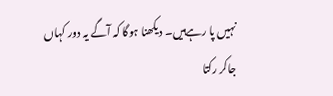نہیں پا رہےہیں۔ دیکھنا ہوگا کہ آگے یہ دور کہاں جاکر رکتا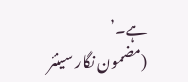ہے۔’
(مضمون نگار سینئر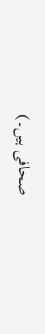صحافی ہیں۔)